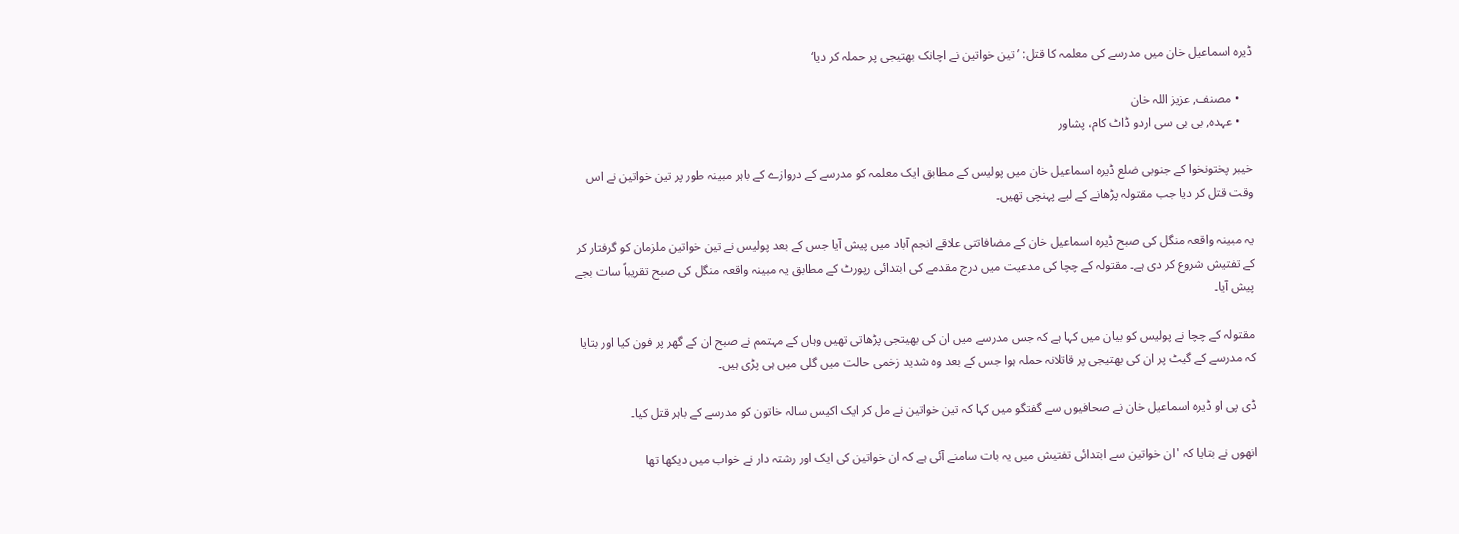ڈیرہ اسماعیل خان میں مدرسے کی معلمہ کا قتل: ’تین خواتین نے اچانک بھتیجی پر حملہ کر دیا‘

    • مصنف, عزیز اللہ خان
    • عہدہ, بی بی سی اردو ڈاٹ کام، پشاور

خیبر پختونخوا کے جنوبی ضلع ڈیرہ اسماعیل خان میں پولیس کے مطابق ایک معلمہ کو مدرسے کے دروازے کے باہر مبینہ طور پر تین خواتین نے اس وقت قتل کر دیا جب مقتولہ پڑھانے کے لیے پہنچی تھیں۔

یہ مبینہ واقعہ منگل کی صبح ڈیرہ اسماعیل خان کے مضافاتتی علاقے انجم آباد میں پیش آیا جس کے بعد پولیس نے تین خواتین ملزمان کو گرفتار کر کے تفتیش شروع کر دی ہے۔ مقتولہ کے چچا کی مدعیت میں درج مقدمے کی ابتدائی رپورٹ کے مطابق یہ مبینہ واقعہ منگل کی صبح تقریباً سات بجے پیش آیا۔

مقتولہ کے چچا نے پولیس کو بیان میں کہا ہے کہ جس مدرسے میں ان کی بھیتجی پڑھاتی تھیں وہاں کے مہتمم نے صبح ان کے گھر پر فون کیا اور بتایا کہ مدرسے کے گیٹ پر ان کی بھتیجی پر قاتلانہ حملہ ہوا جس کے بعد وہ شدید زخمی حالت میں گلی میں ہی پڑی ہیں۔

ڈی پی او ڈیرہ اسماعیل خان نے صحافیوں سے گفتگو میں کہا کہ تین خواتین نے مل کر ایک اکیس سالہ خاتون کو مدرسے کے باہر قتل کیا۔

انھوں نے بتایا کہ 'ان خواتین سے ابتدائی تفتیش میں یہ بات سامنے آئی ہے کہ ان خواتین کی ایک اور رشتہ دار نے خواب میں دیکھا تھا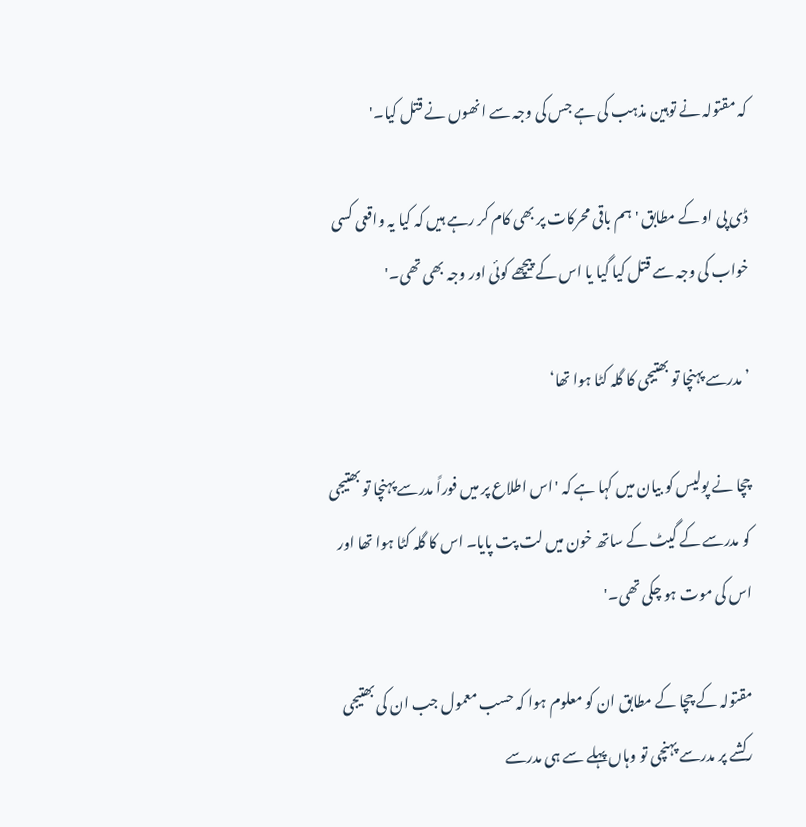کہ مقتولہ نے توہین مذہب کی ہے جس کی وجہ سے انھوں نے قتل کیا۔'

ڈی پی او کے مطابق 'ہم باقی محرکات پر بھی کام کر رہے ہیں کہ کیا یہ واقعی کسی خواب کی وجہ سے قتل کیا گیا یا اس کے پیچھے کوئی اور وجہ بھی تھی۔'

’مدرسے پہنچا تو بھتیجی کا گلہ کٹا ہوا تھا‘

چچا نے پولیس کو بیان میں کہا ہے کہ 'اس اطلاع پر میں فوراً مدرسے پہنچا تو بھتیجی کو مدرسے کے گیٹ کے ساتھ خون میں لت پت پایا۔ اس کا گلہ کٹا ہوا تھا اور اس کی موت ہو چکی تھی۔'

مقتولہ کے چچا کے مطابق ان کو معلوم ہوا کہ حسب معمول جب ان کی بھتیجی رکشے پر مدرسے پہنچی تو وہاں پہلے سے ہی مدرسے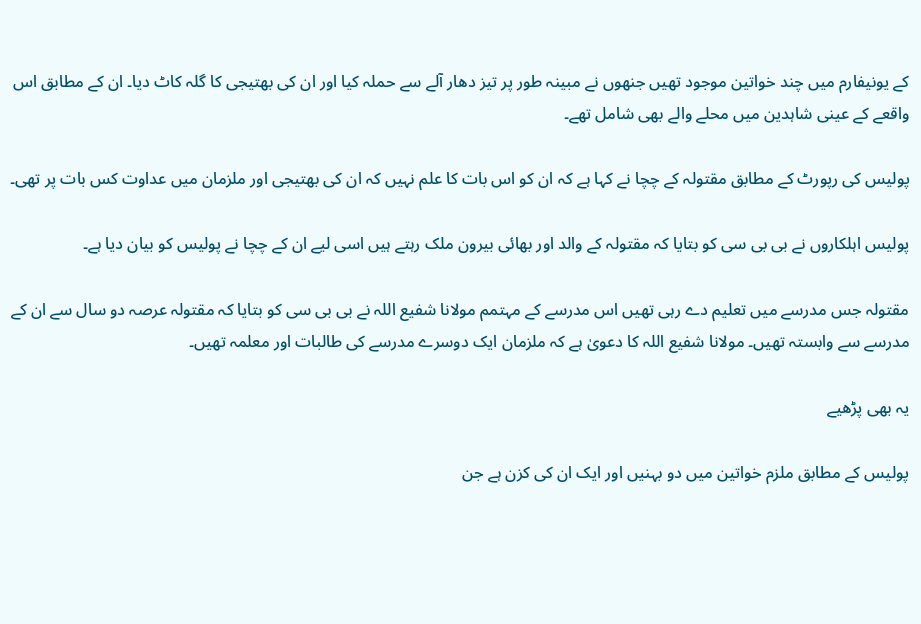کے یونیفارم میں چند خواتین موجود تھیں جنھوں نے مبینہ طور پر تیز دھار آلے سے حملہ کیا اور ان کی بھتیجی کا گلہ کاٹ دیا۔ ان کے مطابق اس واقعے کے عینی شاہدین میں محلے والے بھی شامل تھے۔

پولیس کی رپورٹ کے مطابق مقتولہ کے چچا نے کہا ہے کہ ان کو اس بات کا علم نہیں کہ ان کی بھتیجی اور ملزمان میں عداوت کس بات پر تھی۔

پولیس اہلکاروں نے بی بی سی کو بتایا کہ مقتولہ کے والد اور بھائی بیرون ملک رہتے ہیں اسی لیے ان کے چچا نے پولیس کو بیان دیا ہے۔

مقتولہ جس مدرسے میں تعلیم دے رہی تھیں اس مدرسے کے مہتمم مولانا شفیع اللہ نے بی بی سی کو بتایا کہ مقتولہ عرصہ دو سال سے ان کے مدرسے سے وابستہ تھیں۔ مولانا شفیع اللہ کا دعویٰ ہے کہ ملزمان ایک دوسرے مدرسے کی طالبات اور معلمہ تھیں۔

یہ بھی پڑھیے

پولیس کے مطابق ملزم خواتین میں دو بہنیں اور ایک ان کی کزن ہے جن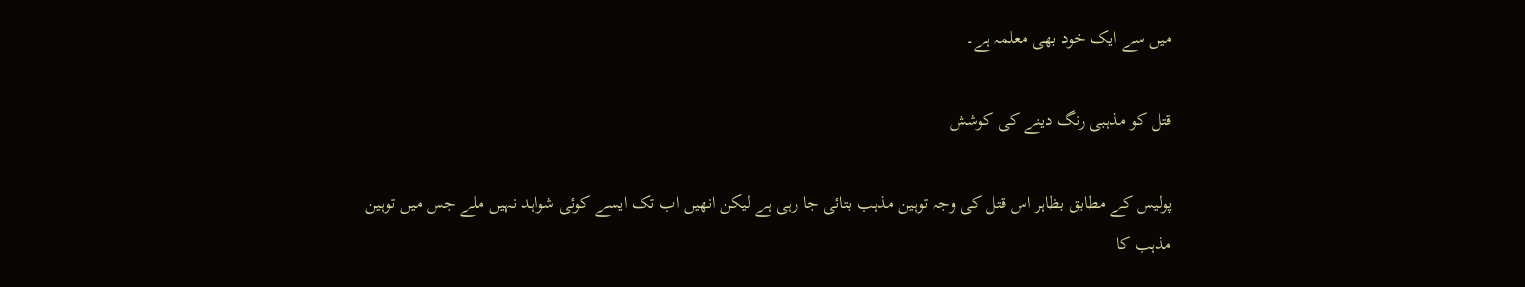میں سے ایک خود بھی معلمہ ہے۔

قتل کو مذہبی رنگ دینے کی کوشش

پولیس کے مطابق بظاہر اس قتل کی وجہ توہین مذہب بتائی جا رہی ہے لیکن انھیں اب تک ایسے کوئی شواہد نہیں ملے جس میں توہین مذہب کا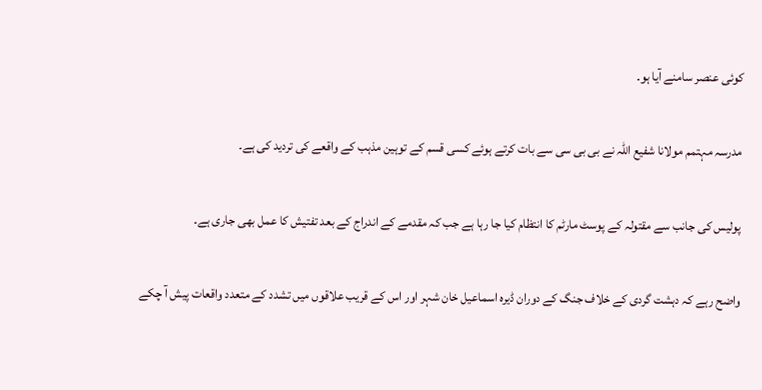کوئی عنصر سامنے آیا ہو۔

مدرسہ مہتمم مولانا شفیع اللہ نے بی بی سی سے بات کرتے ہوئے کسی قسم کے توہین مذہب کے واقعے کی تردید کی ہے۔

پولیس کی جانب سے مقتولہ کے پوسٹ مارٹم کا انتظام کیا جا رہا ہے جب کہ مقدمے کے اندراج کے بعد تفتیش کا عمل بھی جاری ہے۔

واضح رہے کہ دہشت گردی کے خلاف جنگ کے دوران ڈیرہ اسماعیل خان شہر اور اس کے قریب علاقوں میں تشدد کے متعدد واقعات پیش آ چکے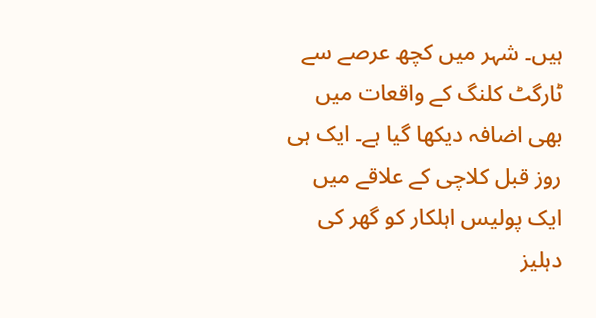ہیں۔ شہر میں کچھ عرصے سے ٹارگٹ کلنگ کے واقعات میں بھی اضافہ دیکھا گیا ہے۔ ایک ہی روز قبل کلاچی کے علاقے میں ایک پولیس اہلکار کو گھر کی دہلیز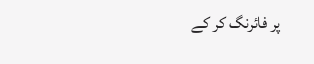پر فائرنگ کر کے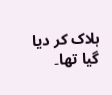ہلاک کر دیا گیا تھا۔